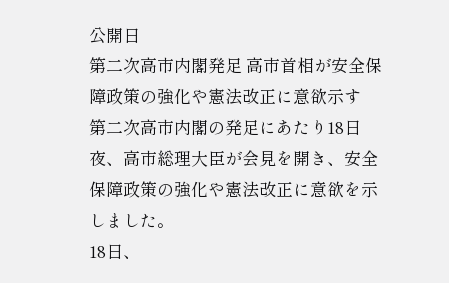公開日
第二次高市内閣発足 高市首相が安全保障政策の強化や憲法改正に意欲示す
第二次高市内閣の発足にあたり18日夜、高市総理大臣が会見を開き、安全保障政策の強化や憲法改正に意欲を示しました。
18日、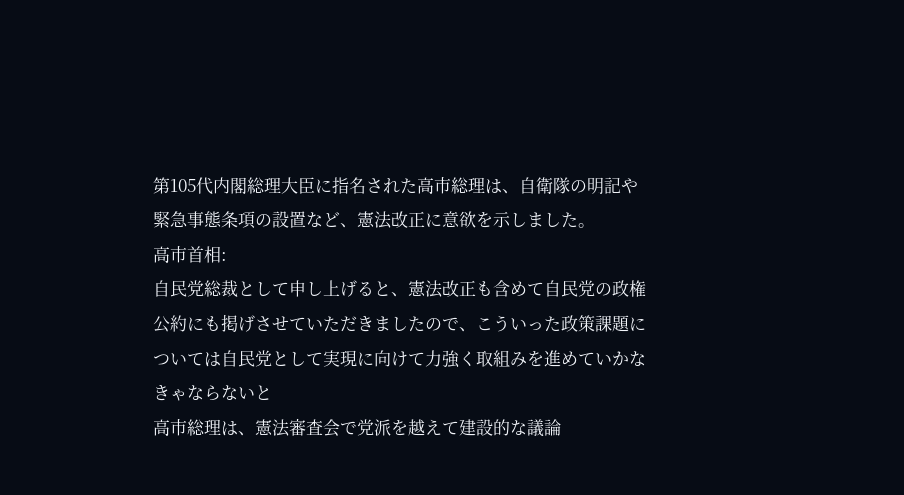第105代内閣総理大臣に指名された高市総理は、自衛隊の明記や緊急事態条項の設置など、憲法改正に意欲を示しました。
高市首相:
自民党総裁として申し上げると、憲法改正も含めて自民党の政権公約にも掲げさせていただきましたので、こういった政策課題については自民党として実現に向けて力強く取組みを進めていかなきゃならないと
高市総理は、憲法審査会で党派を越えて建設的な議論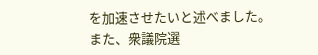を加速させたいと述べました。
また、衆議院選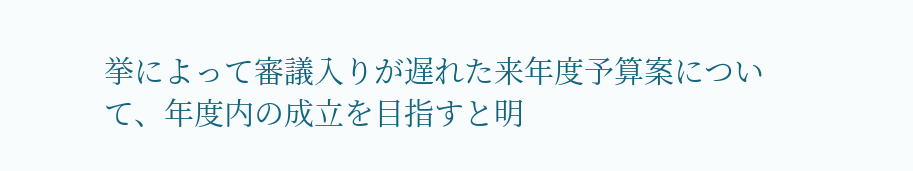挙によって審議入りが遅れた来年度予算案について、年度内の成立を目指すと明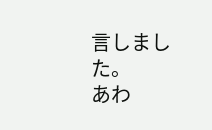言しました。
あわ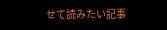せて読みたい記事